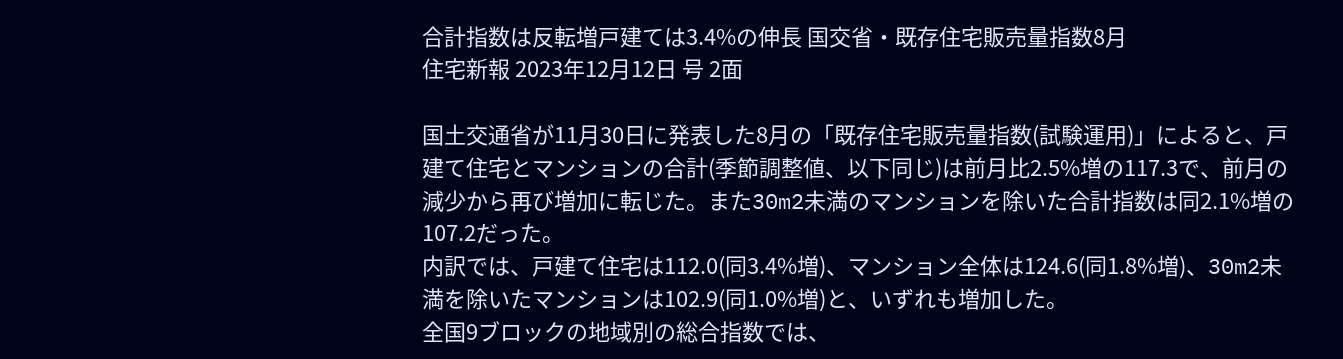合計指数は反転増戸建ては3.4%の伸長 国交省・既存住宅販売量指数8月
住宅新報 2023年12月12日 号 2面

国土交通省が11月30日に発表した8月の「既存住宅販売量指数(試験運用)」によると、戸建て住宅とマンションの合計(季節調整値、以下同じ)は前月比2.5%増の117.3で、前月の減少から再び増加に転じた。また30m2未満のマンションを除いた合計指数は同2.1%増の107.2だった。
内訳では、戸建て住宅は112.0(同3.4%増)、マンション全体は124.6(同1.8%増)、30m2未満を除いたマンションは102.9(同1.0%増)と、いずれも増加した。
全国9ブロックの地域別の総合指数では、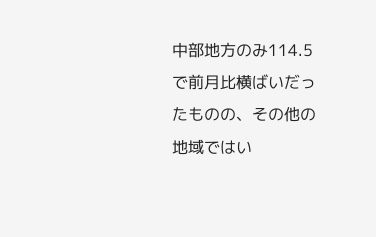中部地方のみ114.5で前月比横ばいだったものの、その他の地域ではい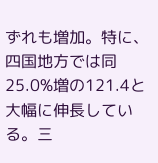ずれも増加。特に、四国地方では同25.0%増の121.4と大幅に伸長している。三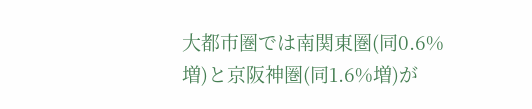大都市圏では南関東圏(同0.6%増)と京阪神圏(同1.6%増)が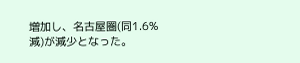増加し、名古屋圏(同1.6%減)が減少となった。